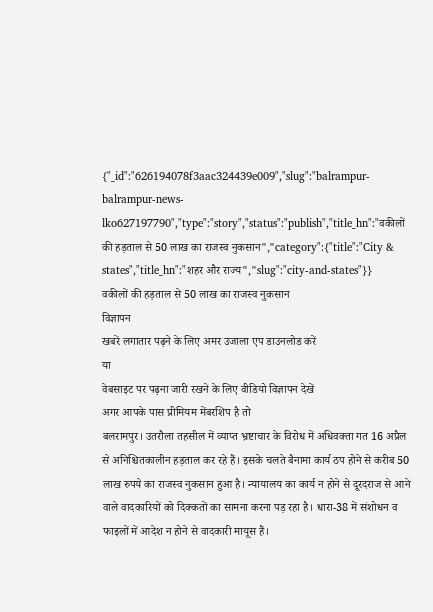{"_id":"626194078f3aac324439e009","slug":"balrampur-balrampur-news-lko627197790","type":"story","status":"publish","title_hn":"वकीलों की हड़ताल से 50 लाख का राजस्व नुकसान","category":{"title":"City & states","title_hn":"शहर और राज्य","slug":"city-and-states"}}
वकीलों की हड़ताल से 50 लाख का राजस्व नुकसान
विज्ञापन
खबरें लगातार पढ़ने के लिए अमर उजाला एप डाउनलोड करें
या
वेबसाइट पर पढ़ना जारी रखने के लिए वीडियो विज्ञापन देखें
अगर आपके पास प्रीमियम मेंबरशिप है तो
बलरामपुर। उतरौला तहसील में व्याप्त भ्रष्टाचार के विरोध में अधिवक्ता गत 16 अप्रैल से अनिश्चितकालीन हड़ताल कर रहे हैं। इसके चलते बैनामा कार्य ठप होने से करीब 50 लाख रुपये का राजस्व नुकसान हुआ है। न्यायालय का कार्य न होने से दूरदराज से आने वाले वादकारियों को दिक्कतों का सामना करना पड़ रहा है। धारा-38 में संशोधन व फाइलों में आदेश न होने से वादकारी मायूस हैं।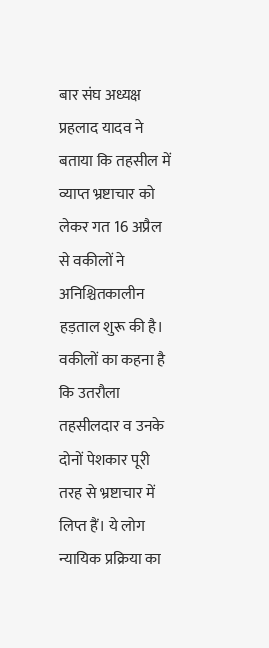बार संघ अध्यक्ष प्रहलाद यादव ने बताया कि तहसील में व्याप्त भ्रष्टाचार को लेकर गत 16 अप्रैल से वकीलों ने अनिश्चितकालीन हड़ताल शुरू की है। वकीलों का कहना है कि उतरौला तहसीलदार व उनके दोनों पेशकार पूरी तरह से भ्रष्टाचार में लिप्त हैं। ये लोग न्यायिक प्रक्रिया का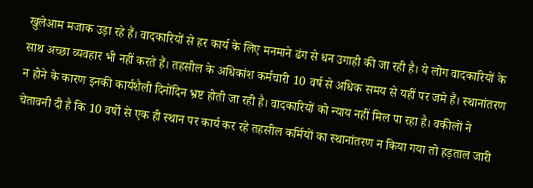खुलेआम मजाक उड़ा रहे हैं। वादकारियों से हर कार्य के लिए मनमाने ढंग से धन उगाही की जा रही है। ये लोग वादकारियों के साथ अच्छा व्यवहार भी नहीं करते हैं। तहसील के अधिकांश कर्मचारी 10 वर्ष से अधिक समय से यहीं पर जमे हैं। स्थानांतरण न होने के कारण इनकी कार्यशैली दिनोंदिन भ्रष्ट होती जा रही है। वादकारियों को न्याय नहीं मिल पा रहा है। वकीलों ने चेतावनी दी है कि 10 वर्षों से एक ही स्थान पर कार्य कर रहे तहसील कर्मियों का स्थानांतरण न किया गया तो हड़ताल जारी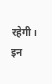रहेगी। इन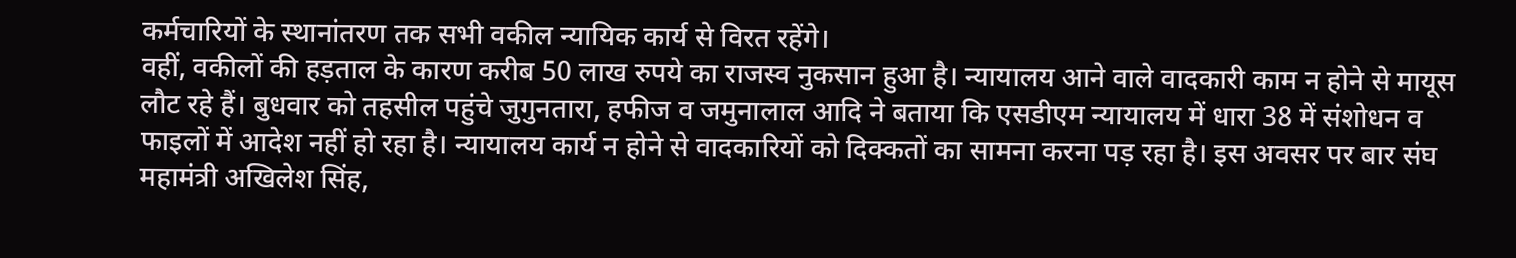कर्मचारियों के स्थानांतरण तक सभी वकील न्यायिक कार्य से विरत रहेंगे।
वहीं, वकीलों की हड़ताल के कारण करीब 50 लाख रुपये का राजस्व नुकसान हुआ है। न्यायालय आने वाले वादकारी काम न होने से मायूस लौट रहे हैं। बुधवार को तहसील पहुंचे जुगुनतारा, हफीज व जमुनालाल आदि ने बताया कि एसडीएम न्यायालय में धारा 38 में संशोधन व फाइलों में आदेश नहीं हो रहा है। न्यायालय कार्य न होने से वादकारियों को दिक्कतों का सामना करना पड़ रहा है। इस अवसर पर बार संघ महामंत्री अखिलेश सिंह,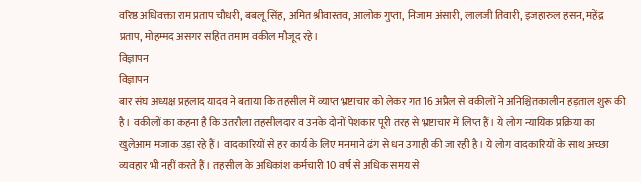वरिष्ठ अधिवक्ता राम प्रताप चौधरी, बबलू सिंह, अमित श्रीवास्तव, आलोक गुप्ता, निजाम अंसारी, लालजी तिवारी, इजहारुल हसन, महेंद्र प्रताप, मोहम्मद असगर सहित तमाम वकील मौजूद रहे।
विज्ञापन
विज्ञापन
बार संघ अध्यक्ष प्रहलाद यादव ने बताया कि तहसील में व्याप्त भ्रष्टाचार को लेकर गत 16 अप्रैल से वकीलों ने अनिश्चितकालीन हड़ताल शुरू की है। वकीलों का कहना है कि उतरौला तहसीलदार व उनके दोनों पेशकार पूरी तरह से भ्रष्टाचार में लिप्त हैं। ये लोग न्यायिक प्रक्रिया का खुलेआम मजाक उड़ा रहे हैं। वादकारियों से हर कार्य के लिए मनमाने ढंग से धन उगाही की जा रही है। ये लोग वादकारियों के साथ अच्छा व्यवहार भी नहीं करते हैं। तहसील के अधिकांश कर्मचारी 10 वर्ष से अधिक समय से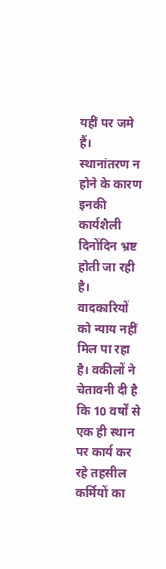यहीं पर जमे हैं। स्थानांतरण न होने के कारण इनकी कार्यशैली दिनोंदिन भ्रष्ट होती जा रही है। वादकारियों को न्याय नहीं मिल पा रहा है। वकीलों ने चेतावनी दी है कि 10 वर्षों से एक ही स्थान पर कार्य कर रहे तहसील कर्मियों का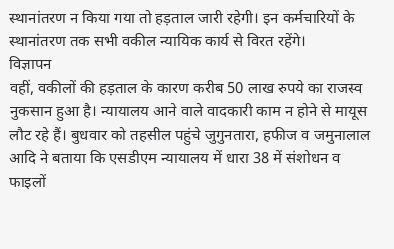स्थानांतरण न किया गया तो हड़ताल जारी रहेगी। इन कर्मचारियों के स्थानांतरण तक सभी वकील न्यायिक कार्य से विरत रहेंगे।
विज्ञापन
वहीं, वकीलों की हड़ताल के कारण करीब 50 लाख रुपये का राजस्व नुकसान हुआ है। न्यायालय आने वाले वादकारी काम न होने से मायूस लौट रहे हैं। बुधवार को तहसील पहुंचे जुगुनतारा, हफीज व जमुनालाल आदि ने बताया कि एसडीएम न्यायालय में धारा 38 में संशोधन व फाइलों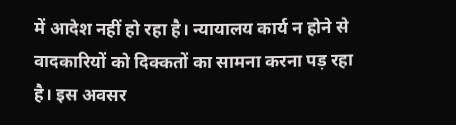में आदेश नहीं हो रहा है। न्यायालय कार्य न होने से वादकारियों को दिक्कतों का सामना करना पड़ रहा है। इस अवसर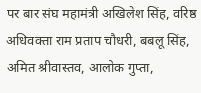पर बार संघ महामंत्री अखिलेश सिंह, वरिष्ठ अधिवक्ता राम प्रताप चौधरी, बबलू सिंह, अमित श्रीवास्तव, आलोक गुप्ता,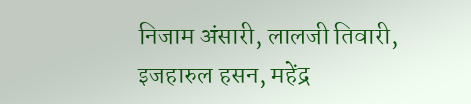निजाम अंसारी, लालजी तिवारी, इजहारुल हसन, महेंद्र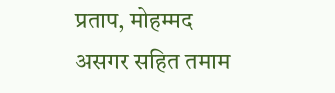प्रताप, मोहम्मद असगर सहित तमाम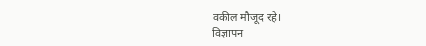वकील मौजूद रहे।
विज्ञापन